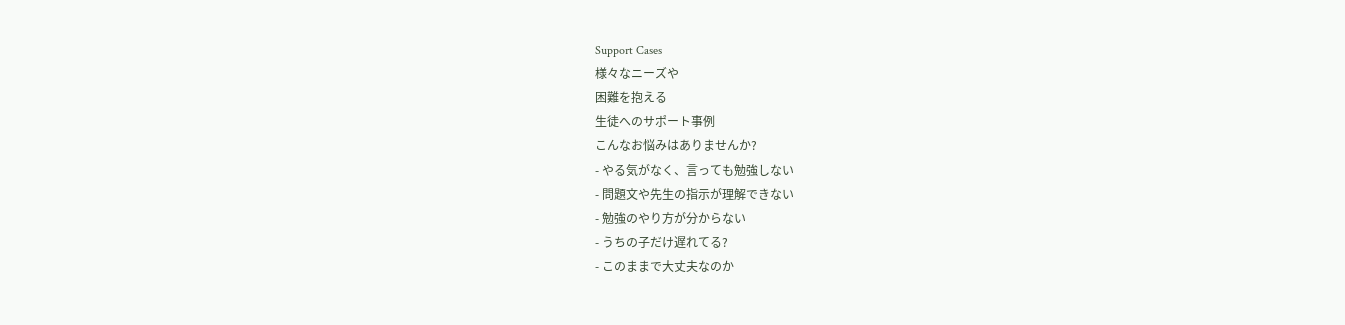Support Cases
様々なニーズや
困難を抱える
生徒へのサポート事例
こんなお悩みはありませんか?
- やる気がなく、言っても勉強しない
- 問題文や先生の指示が理解できない
- 勉強のやり方が分からない
- うちの子だけ遅れてる?
- このままで大丈夫なのか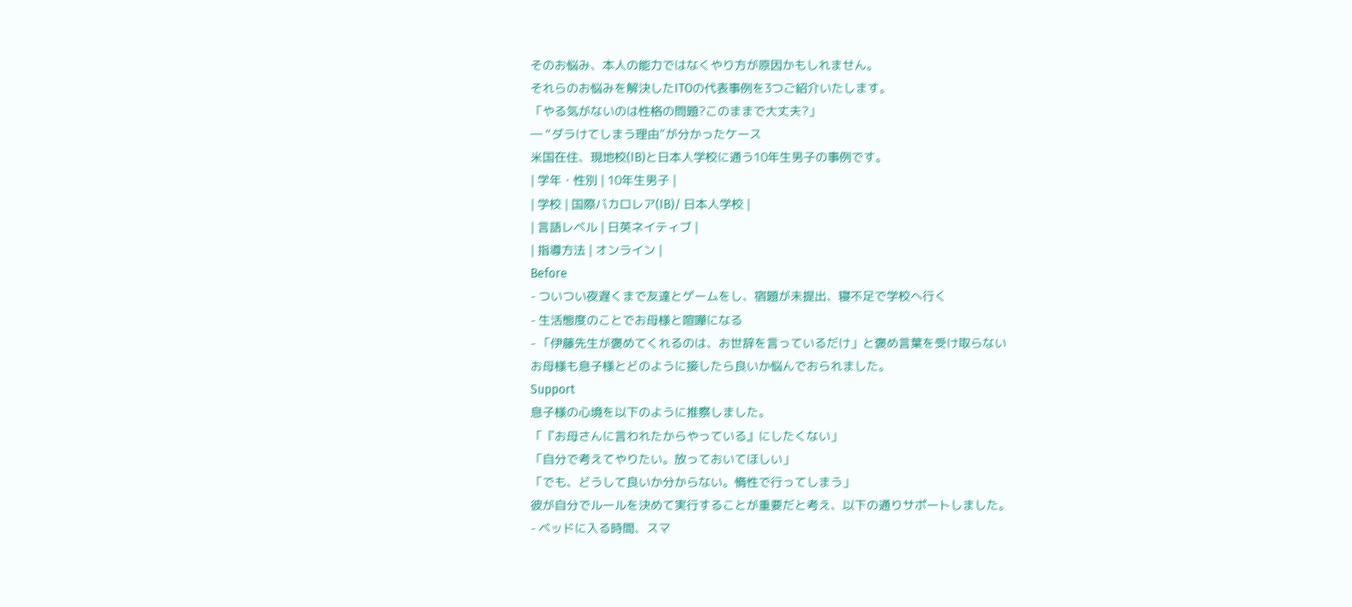そのお悩み、本人の能力ではなくやり方が原因かもしれません。
それらのお悩みを解決したITOの代表事例を3つご紹介いたします。
「やる気がないのは性格の問題?このままで大丈夫?」
― “ダラけてしまう理由”が分かったケース
米国在住、現地校(IB)と日本人学校に通う10年生男子の事例です。
| 学年・性別 | 10年生男子 |
| 学校 | 国際バカロレア(IB)/ 日本人学校 |
| 言語レベル | 日英ネイティブ |
| 指導方法 | オンライン |
Before
- ついつい夜遅くまで友達とゲームをし、宿題が未提出、寝不足で学校へ行く
- 生活態度のことでお母様と喧嘩になる
- 「伊藤先生が褒めてくれるのは、お世辞を言っているだけ」と褒め言葉を受け取らない
お母様も息子様とどのように接したら良いか悩んでおられました。
Support
息子様の心境を以下のように推察しました。
「『お母さんに言われたからやっている』にしたくない」
「自分で考えてやりたい。放っておいてほしい」
「でも、どうして良いか分からない。惰性で行ってしまう」
彼が自分でルールを決めて実行することが重要だと考え、以下の通りサポートしました。
- ベッドに入る時間、スマ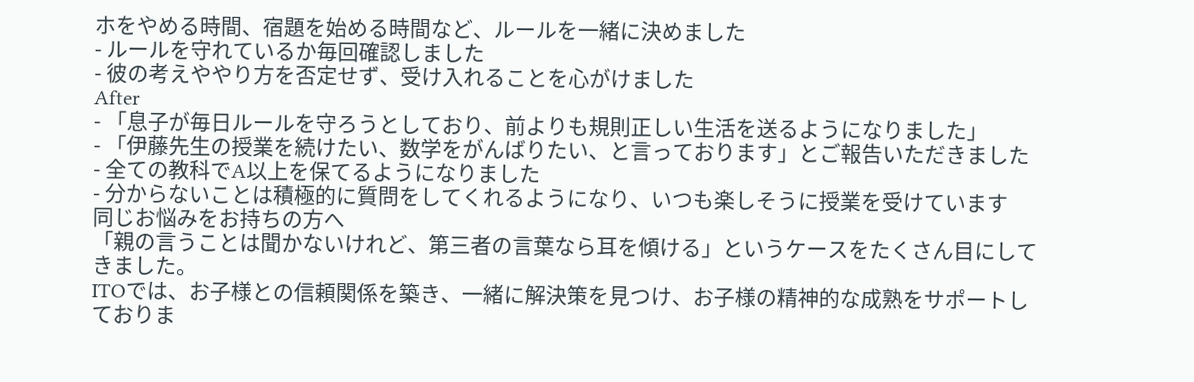ホをやめる時間、宿題を始める時間など、ルールを一緒に決めました
- ルールを守れているか毎回確認しました
- 彼の考えややり方を否定せず、受け入れることを心がけました
After
- 「息子が毎日ルールを守ろうとしており、前よりも規則正しい生活を送るようになりました」
- 「伊藤先生の授業を続けたい、数学をがんばりたい、と言っております」とご報告いただきました
- 全ての教科でA以上を保てるようになりました
- 分からないことは積極的に質問をしてくれるようになり、いつも楽しそうに授業を受けています
同じお悩みをお持ちの方へ
「親の言うことは聞かないけれど、第三者の言葉なら耳を傾ける」というケースをたくさん目にしてきました。
ITOでは、お子様との信頼関係を築き、一緒に解決策を見つけ、お子様の精神的な成熟をサポートしておりま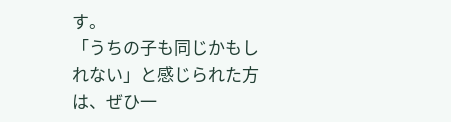す。
「うちの子も同じかもしれない」と感じられた方は、ぜひ一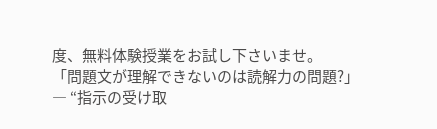度、無料体験授業をお試し下さいませ。
「問題文が理解できないのは読解力の問題?」
― “指示の受け取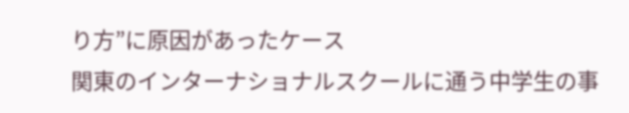り方”に原因があったケース
関東のインターナショナルスクールに通う中学生の事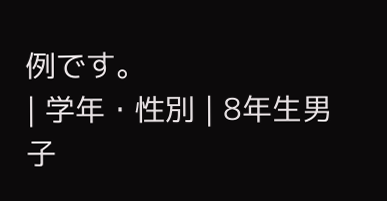例です。
| 学年・性別 | 8年生男子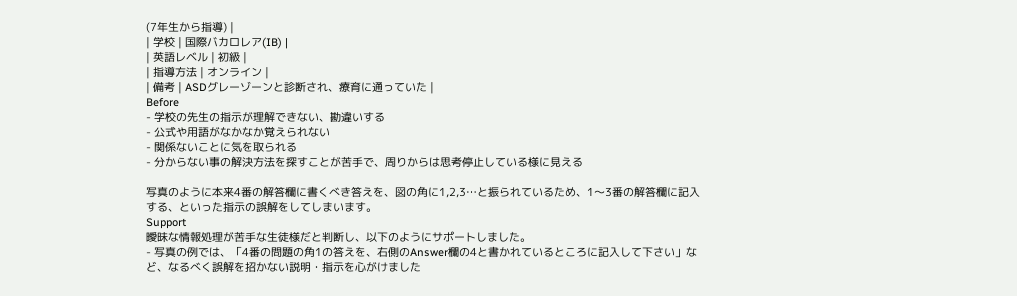(7年生から指導) |
| 学校 | 国際バカロレア(IB) |
| 英語レベル | 初級 |
| 指導方法 | オンライン |
| 備考 | ASDグレーゾーンと診断され、療育に通っていた |
Before
- 学校の先生の指示が理解できない、勘違いする
- 公式や用語がなかなか覚えられない
- 関係ないことに気を取られる
- 分からない事の解決方法を探すことが苦手で、周りからは思考停止している様に見える

写真のように本来4番の解答欄に書くべき答えを、図の角に1,2,3…と振られているため、1〜3番の解答欄に記入する、といった指示の誤解をしてしまいます。
Support
曖昧な情報処理が苦手な生徒様だと判断し、以下のようにサポートしました。
- 写真の例では、「4番の問題の角1の答えを、右側のAnswer欄の4と書かれているところに記入して下さい」など、なるべく誤解を招かない説明・指示を心がけました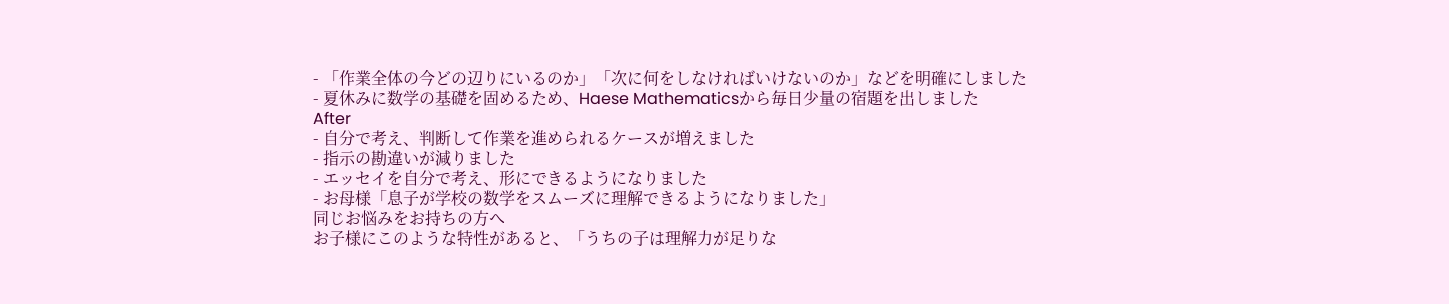- 「作業全体の今どの辺りにいるのか」「次に何をしなければいけないのか」などを明確にしました
- 夏休みに数学の基礎を固めるため、Haese Mathematicsから毎日少量の宿題を出しました
After
- 自分で考え、判断して作業を進められるケースが増えました
- 指示の勘違いが減りました
- エッセイを自分で考え、形にできるようになりました
- お母様「息子が学校の数学をスムーズに理解できるようになりました」
同じお悩みをお持ちの方へ
お子様にこのような特性があると、「うちの子は理解力が足りな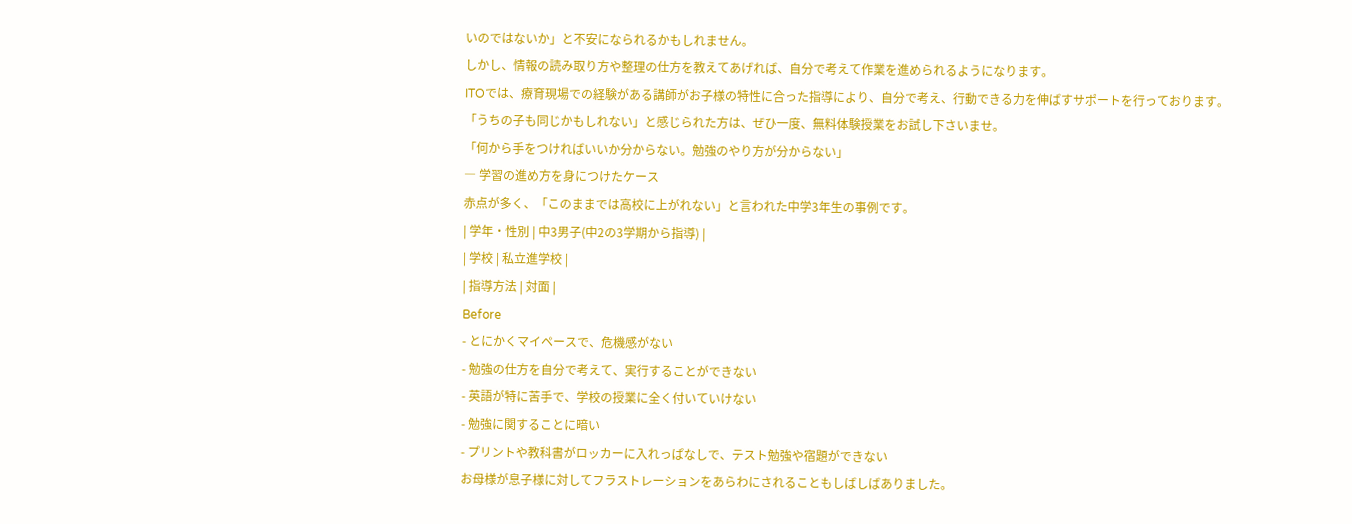いのではないか」と不安になられるかもしれません。
しかし、情報の読み取り方や整理の仕方を教えてあげれば、自分で考えて作業を進められるようになります。
ITOでは、療育現場での経験がある講師がお子様の特性に合った指導により、自分で考え、行動できる力を伸ばすサポートを行っております。
「うちの子も同じかもしれない」と感じられた方は、ぜひ一度、無料体験授業をお試し下さいませ。
「何から手をつければいいか分からない。勉強のやり方が分からない」
― 学習の進め方を身につけたケース
赤点が多く、「このままでは高校に上がれない」と言われた中学3年生の事例です。
| 学年・性別 | 中3男子(中2の3学期から指導) |
| 学校 | 私立進学校 |
| 指導方法 | 対面 |
Before
- とにかくマイペースで、危機感がない
- 勉強の仕方を自分で考えて、実行することができない
- 英語が特に苦手で、学校の授業に全く付いていけない
- 勉強に関することに暗い
- プリントや教科書がロッカーに入れっぱなしで、テスト勉強や宿題ができない
お母様が息子様に対してフラストレーションをあらわにされることもしばしばありました。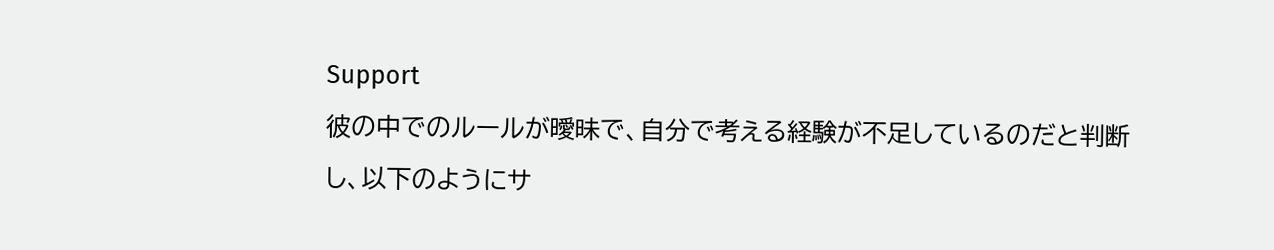Support
彼の中でのルールが曖昧で、自分で考える経験が不足しているのだと判断し、以下のようにサ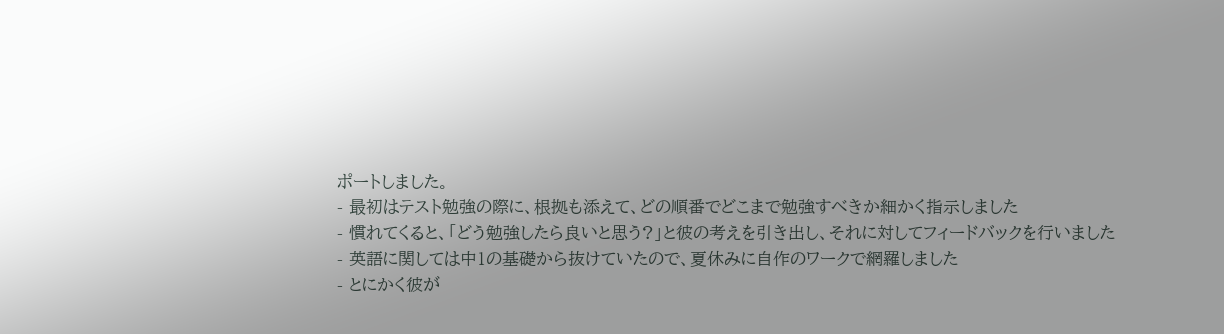ポートしました。
- 最初はテスト勉強の際に、根拠も添えて、どの順番でどこまで勉強すべきか細かく指示しました
- 慣れてくると、「どう勉強したら良いと思う?」と彼の考えを引き出し、それに対してフィードバックを行いました
- 英語に関しては中1の基礎から抜けていたので、夏休みに自作のワークで網羅しました
- とにかく彼が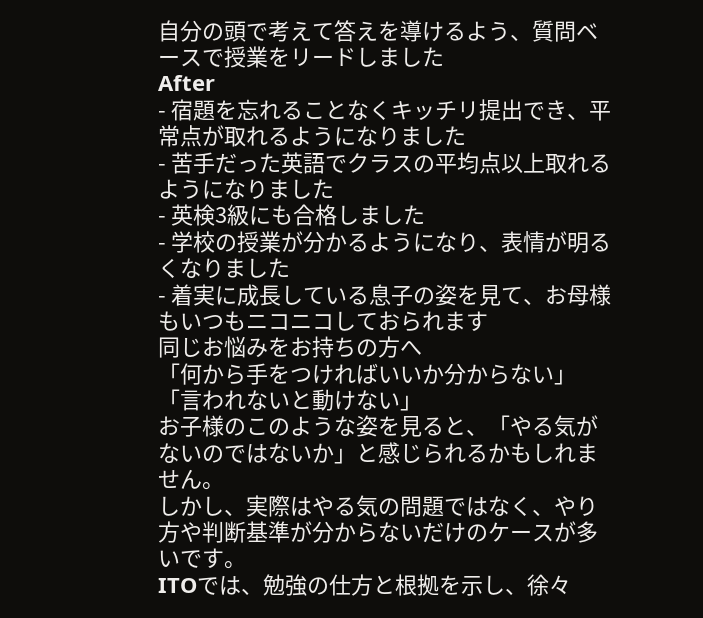自分の頭で考えて答えを導けるよう、質問ベースで授業をリードしました
After
- 宿題を忘れることなくキッチリ提出でき、平常点が取れるようになりました
- 苦手だった英語でクラスの平均点以上取れるようになりました
- 英検3級にも合格しました
- 学校の授業が分かるようになり、表情が明るくなりました
- 着実に成長している息子の姿を見て、お母様もいつもニコニコしておられます
同じお悩みをお持ちの方へ
「何から手をつければいいか分からない」「言われないと動けない」
お子様のこのような姿を見ると、「やる気がないのではないか」と感じられるかもしれません。
しかし、実際はやる気の問題ではなく、やり方や判断基準が分からないだけのケースが多いです。
ITOでは、勉強の仕方と根拠を示し、徐々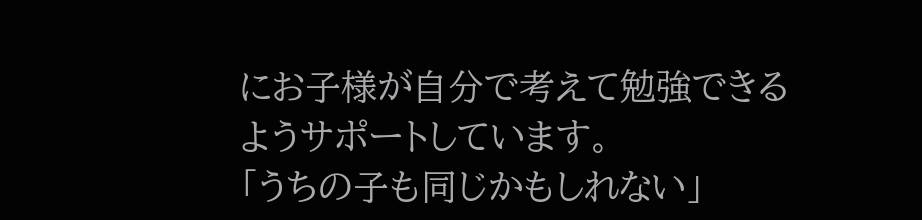にお子様が自分で考えて勉強できるようサポートしています。
「うちの子も同じかもしれない」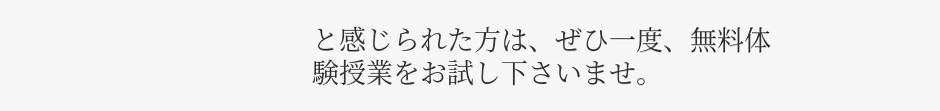と感じられた方は、ぜひ一度、無料体験授業をお試し下さいませ。